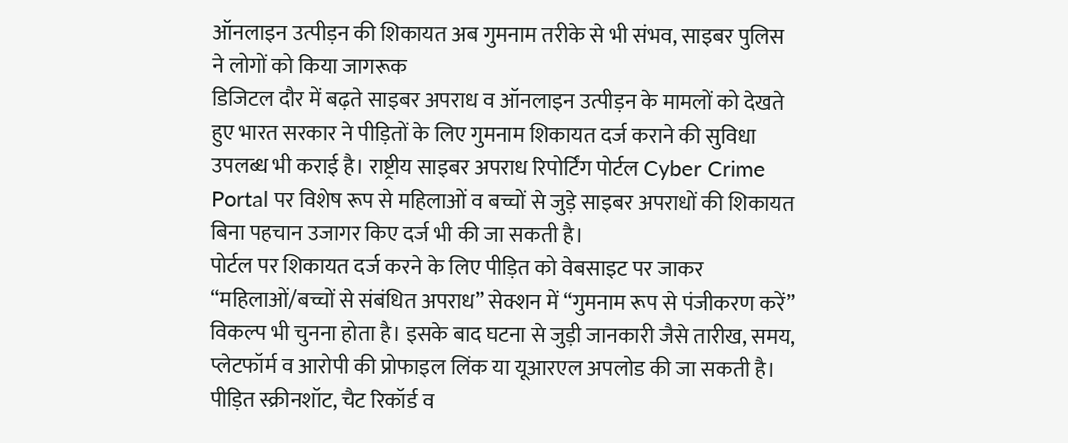ऑनलाइन उत्पीड़न की शिकायत अब गुमनाम तरीके से भी संभव, साइबर पुलिस ने लोगों को किया जागरूक
डिजिटल दौर में बढ़ते साइबर अपराध व ऑनलाइन उत्पीड़न के मामलों को देखते हुए भारत सरकार ने पीड़ितों के लिए गुमनाम शिकायत दर्ज कराने की सुविधा उपलब्ध भी कराई है। राष्ट्रीय साइबर अपराध रिपोर्टिंग पोर्टल Cyber Crime Portal पर विशेष रूप से महिलाओं व बच्चों से जुड़े साइबर अपराधों की शिकायत बिना पहचान उजागर किए दर्ज भी की जा सकती है।
पोर्टल पर शिकायत दर्ज करने के लिए पीड़ित को वेबसाइट पर जाकर “महिलाओं/बच्चों से संबंधित अपराध” सेक्शन में “गुमनाम रूप से पंजीकरण करें” विकल्प भी चुनना होता है। इसके बाद घटना से जुड़ी जानकारी जैसे तारीख, समय, प्लेटफॉर्म व आरोपी की प्रोफाइल लिंक या यूआरएल अपलोड की जा सकती है। पीड़ित स्क्रीनशॉट, चैट रिकॉर्ड व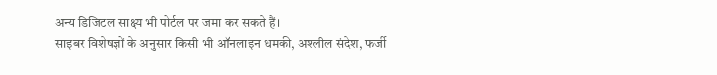अन्य डिजिटल साक्ष्य भी पोर्टल पर जमा कर सकते हैं।
साइबर विशेषज्ञों के अनुसार किसी भी ऑनलाइन धमकी, अश्लील संदेश, फर्जी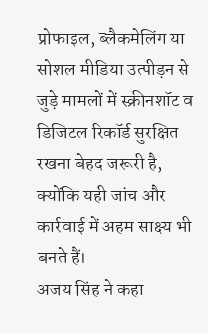प्रोफाइल, ब्लैकमेलिंग या सोशल मीडिया उत्पीड़न से जुड़े मामलों में स्क्रीनशॉट व डिजिटल रिकॉर्ड सुरक्षित रखना बेहद जरूरी है, क्योंकि यही जांच और कार्रवाई में अहम साक्ष्य भी बनते हैं।
अजय सिंह ने कहा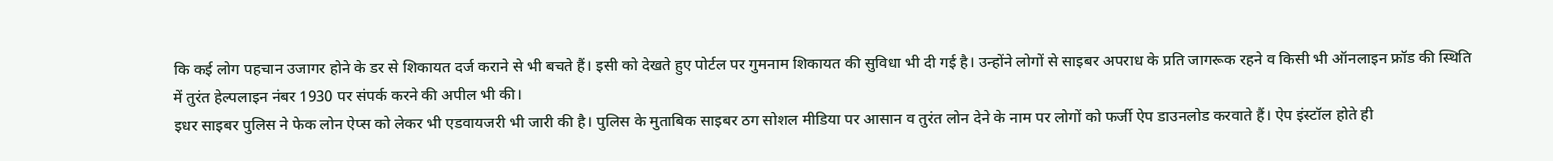कि कई लोग पहचान उजागर होने के डर से शिकायत दर्ज कराने से भी बचते हैं। इसी को देखते हुए पोर्टल पर गुमनाम शिकायत की सुविधा भी दी गई है। उन्होंने लोगों से साइबर अपराध के प्रति जागरूक रहने व किसी भी ऑनलाइन फ्रॉड की स्थिति में तुरंत हेल्पलाइन नंबर 1930 पर संपर्क करने की अपील भी की।
इधर साइबर पुलिस ने फेक लोन ऐप्स को लेकर भी एडवायजरी भी जारी की है। पुलिस के मुताबिक साइबर ठग सोशल मीडिया पर आसान व तुरंत लोन देने के नाम पर लोगों को फर्जी ऐप डाउनलोड करवाते हैं। ऐप इंस्टॉल होते ही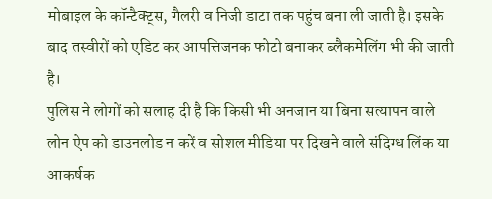मोबाइल के कॉन्टैक्ट्स, गैलरी व निजी डाटा तक पहुंच बना ली जाती है। इसके बाद तस्वीरों को एडिट कर आपत्तिजनक फोटो बनाकर ब्लैकमेलिंग भी की जाती है।
पुलिस ने लोगों को सलाह दी है कि किसी भी अनजान या बिना सत्यापन वाले लोन ऐप को डाउनलोड न करें व सोशल मीडिया पर दिखने वाले संदिग्ध लिंक या आकर्षक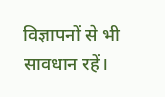विज्ञापनों से भी सावधान रहें।